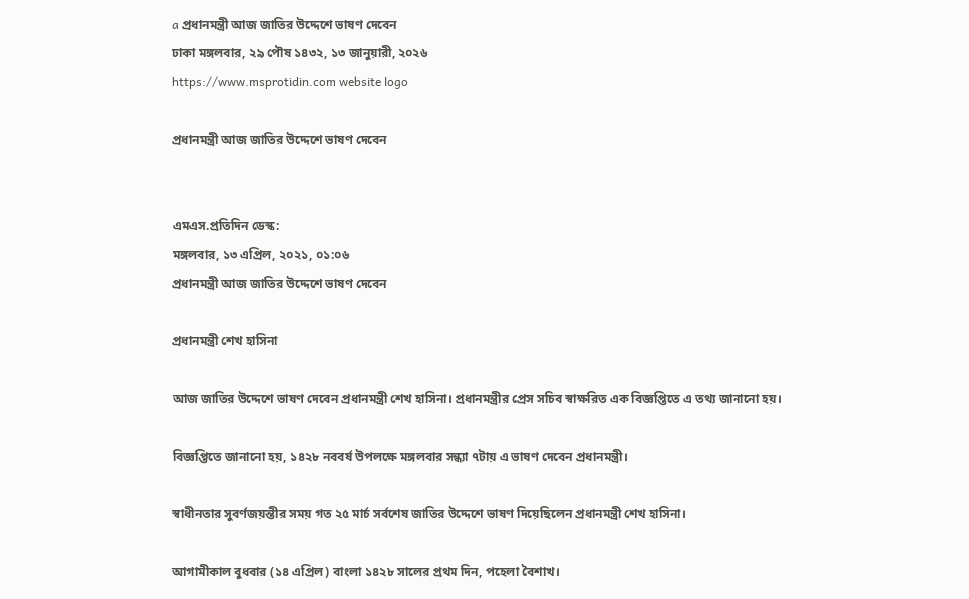a প্রধানমন্ত্রী আজ জাতির উদ্দেশে ভাষণ দেবেন
ঢাকা মঙ্গলবার, ২৯ পৌষ ১৪৩২, ১৩ জানুয়ারী, ২০২৬
https://www.msprotidin.com website logo

প্রধানমন্ত্রী আজ জাতির উদ্দেশে ভাষণ দেবেন


এমএস.প্রতিদিন ডেস্ক:
মঙ্গলবার, ১৩ এপ্রিল, ২০২১, ০১:০৬
প্রধানমন্ত্রী আজ জাতির উদ্দেশে ভাষণ দেবেন

প্রধানমন্ত্রী শেখ হাসিনা

আজ জাতির উদ্দেশে ভাষণ দেবেন প্রধানমন্ত্রী শেখ হাসিনা। প্রধানমন্ত্রীর প্রেস সচিব স্বাক্ষরিত এক বিজ্ঞপ্তিতে এ তথ্য জানানো হয়।

বিজ্ঞপ্তিতে জানানো হয়, ১৪২৮ নববর্ষ উপলক্ষে মঙ্গলবার সন্ধ্যা ৭টায় এ ভাষণ দেবেন প্রধানমন্ত্রী।

স্বাধীনতার সুবর্ণজয়ন্তীর সময় গত ২৫ মার্চ সর্বশেষ জাতির উদ্দেশে ভাষণ দিয়েছিলেন প্রধানমন্ত্রী শেখ হাসিনা।

আগামীকাল বুধবার (১৪ এপ্রিল) বাংলা ১৪২৮ সালের প্রথম দিন, পহেলা বৈশাখ।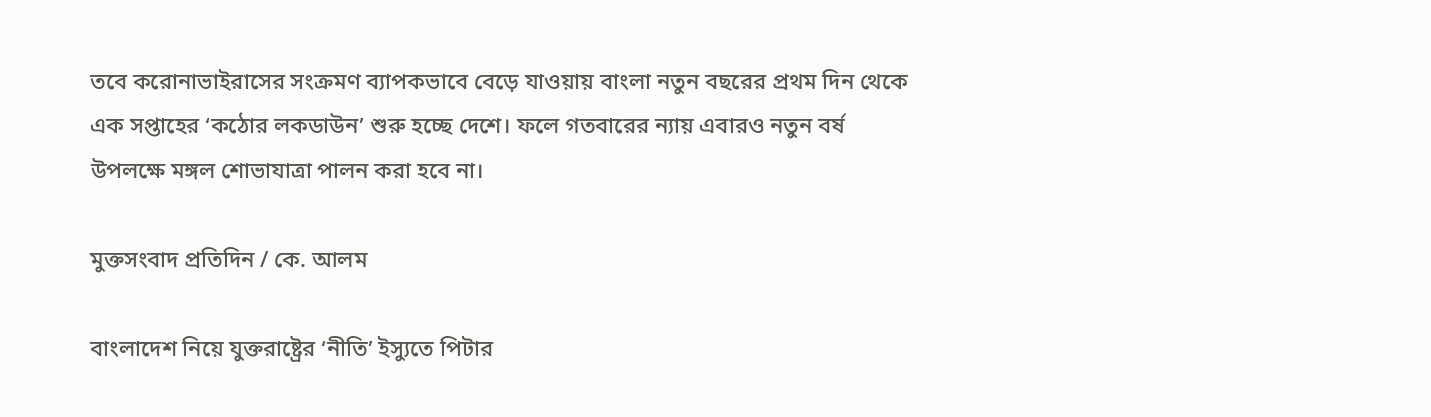তবে করোনাভাইরাসের সংক্রমণ ব্যাপকভাবে বেড়ে যাওয়ায় বাংলা নতুন বছরের প্রথম দিন থেকে এক সপ্তাহের ‘কঠোর লকডাউন’ শুরু হচ্ছে দেশে। ফলে গতবারের ন্যায় এবারও নতুন বর্ষ উপলক্ষে মঙ্গল শোভাযাত্রা পালন করা হবে না।

মুক্তসংবাদ প্রতিদিন / কে. আলম

বাংলাদেশ নিয়ে যুক্তরাষ্ট্রের ‘নীতি’ ইস্যুতে পিটার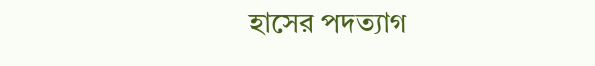হাসের পদত্যাগ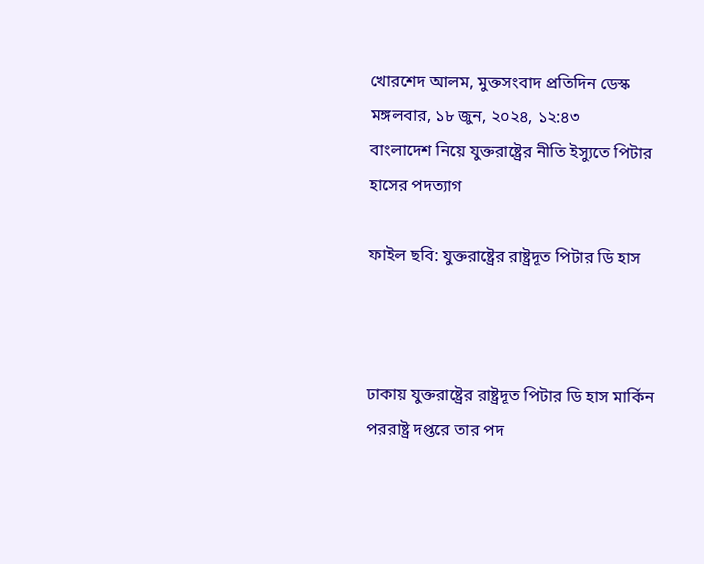খোরশেদ আলম, মুক্তসংবাদ প্রতিদিন ডেস্ক
মঙ্গলবার, ১৮ জুন, ২০২৪, ১২:৪৩
বাংলাদেশ নিয়ে যুক্তরাষ্ট্রের নীতি ইস্যুতে পিটার হাসের পদত্যাগ

ফাইল ছবি: যুক্তরাষ্ট্রের রাষ্ট্রদূত পিটার ডি হাস



ঢাকায় যুক্তরাষ্ট্রের রাষ্ট্রদূত পিটার ডি হাস মার্কিন পররাষ্ট্র দপ্তরে তার পদ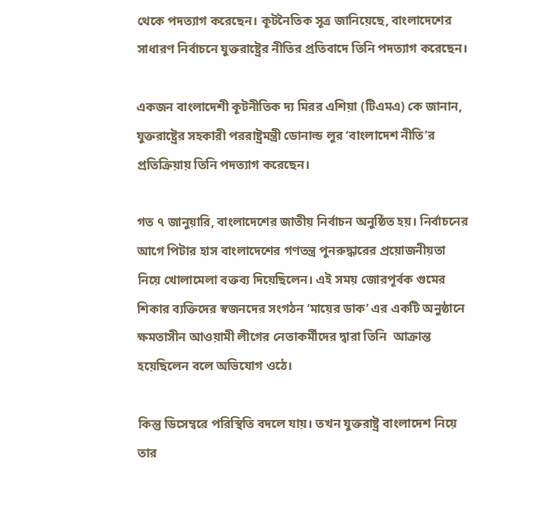থেকে পদত্যাগ করেছেন। কূটনৈতিক সূত্র জানিয়েছে, বাংলাদেশের সাধারণ নির্বাচনে যুক্তরাষ্ট্রের নীতির প্রতিবাদে তিনি পদত্যাগ করেছেন।

একজন বাংলাদেশী কূটনীতিক দ্য মিরর এশিয়া (টিএমএ) কে জানান, যুক্তরাষ্ট্রের সহকারী পররাষ্ট্রমন্ত্রী ডোনাল্ড লুর ‘বাংলাদেশ নীতি’র প্রতিক্রিয়ায় তিনি পদত্যাগ করেছেন।

গত ৭ জানুয়ারি, বাংলাদেশের জাতীয় নির্বাচন অনুষ্ঠিত হয়। নির্বাচনের আগে পিটার হাস বাংলাদেশের গণতন্ত্র পুনরুদ্ধারের প্রয়োজনীয়তা নিয়ে খোলামেলা বক্তব্য দিয়েছিলেন। এই সময় জোরপূর্বক গুমের শিকার ব্যক্তিদের স্বজনদের সংগঠন ‘মায়ের ডাক’ এর একটি অনুষ্ঠানে ক্ষমতাসীন আওয়ামী লীগের নেতাকর্মীদের দ্বারা তিনি  আক্রান্ত হয়েছিলেন বলে অভিযোগ ওঠে।

কিন্তু ডিসেম্বরে পরিস্থিতি বদলে যায়। তখন যুক্তরাষ্ট্র বাংলাদেশ নিয়ে তার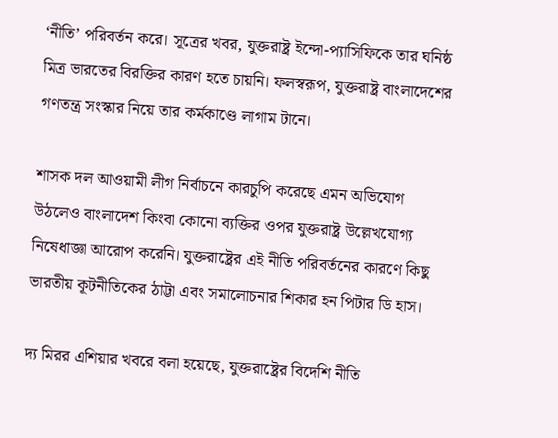‘নীতি’ পরিবর্তন করে। সূত্রের খবর, যুক্তরাষ্ট্র ইন্দো-প্যাসিফিকে তার ঘনিষ্ঠ মিত্র ভারতের বিরক্তির কারণ হতে চায়নি। ফলস্বরূপ, যুক্তরাষ্ট্র বাংলাদেশের গণতন্ত্র সংস্কার নিয়ে তার কর্মকাণ্ডে লাগাম টানে।

শাসক দল আওয়ামী লীগ নির্বাচনে কারচুপি করেছে এমন অভিযোগ উঠলেও বাংলাদেশ কিংবা কোনো ব্যক্তির ওপর যুক্তরাষ্ট্র উল্লেখযোগ্য নিষেধাজ্ঞা আরোপ করেনি। যুক্তরাষ্ট্রের এই নীতি পরিবর্তনের কারণে কিছু ভারতীয় কূটনীতিকের ঠাট্টা এবং সমালোচনার শিকার হন পিটার ডি হাস।

দ্য মিরর এশিয়ার খবরে বলা হয়েছে, যুক্তরাষ্ট্রের বিদেশি নীতি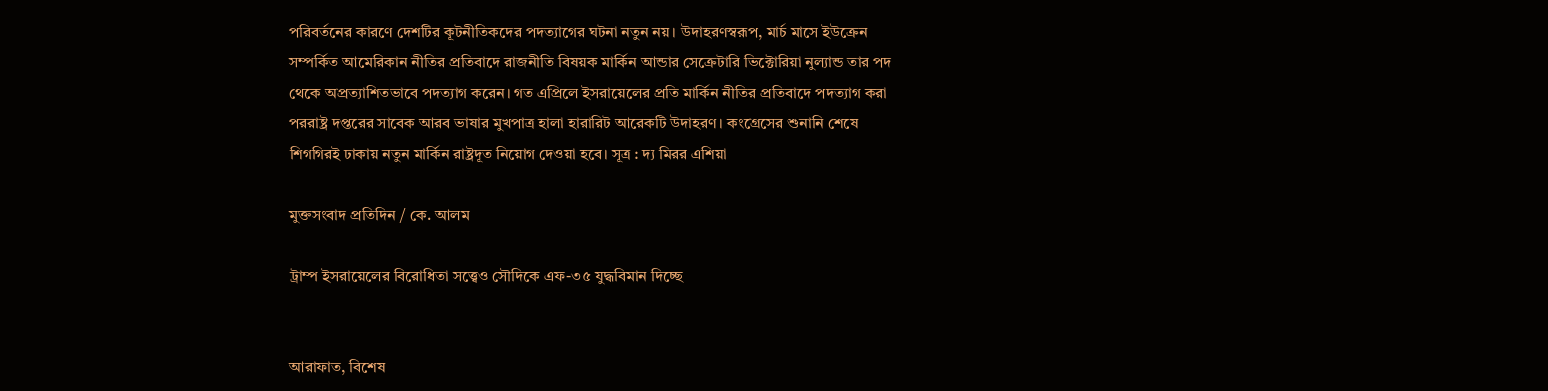পরিবর্তনের কারণে দেশটির কূটনীতিকদের পদত্যাগের ঘটনা নতুন নয়। উদাহরণস্বরূপ, মার্চ মাসে ইউক্রেন সম্পর্কিত আমেরিকান নীতির প্রতিবাদে রাজনীতি বিষয়ক মার্কিন আন্ডার সেক্রেটারি ভিক্টোরিয়া নুল্যান্ড তার পদ থেকে অপ্রত্যাশিতভাবে পদত্যাগ করেন। গত এপ্রিলে ইসরায়েলের প্রতি মার্কিন নীতির প্রতিবাদে পদত্যাগ করা পররাষ্ট্র দপ্তরের সাবেক আরব ভাষার মুখপাত্র হালা হারারিট আরেকটি উদাহরণ। কংগ্রেসের শুনানি শেষে শিগগিরই ঢাকায় নতুন মার্কিন রাষ্ট্রদূত নিয়োগ দেওয়া হবে। সূত্র : দ্য মিরর এশিয়া

মুক্তসংবাদ প্রতিদিন / কে. আলম

ট্রাম্প ইসরায়েলের বিরোধিতা সত্ত্বেও সৌদিকে এফ-৩৫ যুদ্ধবিমান দিচ্ছে


আরাফাত, বিশেষ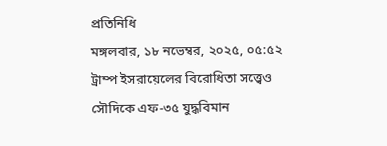প্রতিনিধি
মঙ্গলবার, ১৮ নভেম্বর, ২০২৫, ০৫:৫২
ট্রাম্প ইসরায়েলের বিরোধিতা সত্ত্বেও সৌদিকে এফ-৩৫ যুদ্ধবিমান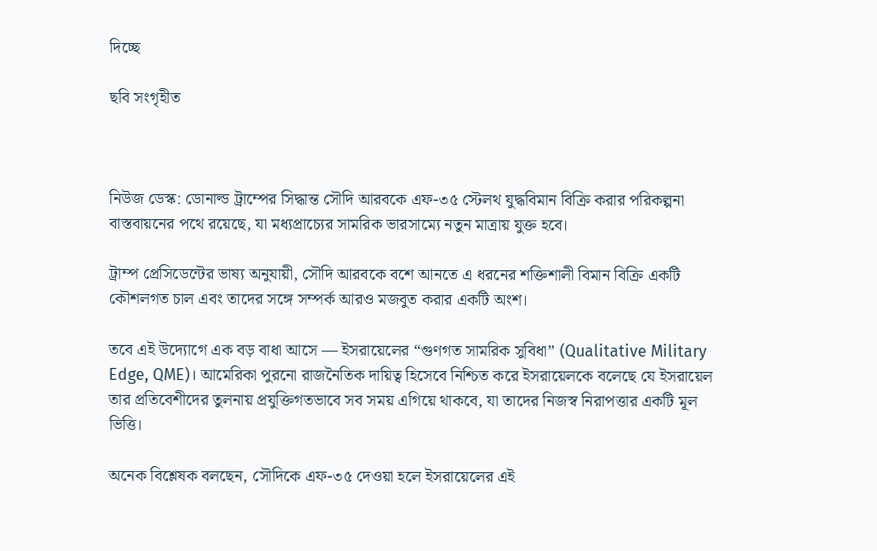দিচ্ছে

ছবি সংগৃহীত



নিউজ ডেস্ক: ডোনাল্ড ট্রাম্পের সিদ্ধান্ত সৌদি আরবকে এফ-৩৫ স্টেলথ যুদ্ধবিমান বিক্রি করার পরিকল্পনা বাস্তবায়নের পথে রয়েছে, যা মধ্যপ্রাচ্যের সামরিক ভারসাম্যে নতুন মাত্রায় যুক্ত হবে।

ট্রাম্প প্রেসিডেন্টের ভাষ্য অনুযায়ী, সৌদি আরবকে বশে আনতে এ ধরনের শক্তিশালী বিমান বিক্রি একটি কৌশলগত চাল এবং তাদের সঙ্গে সম্পর্ক আরও মজবুত করার একটি অংশ।

তবে এই উদ্যোগে এক বড় বাধা আসে — ইসরায়েলের “গুণগত সামরিক সুবিধা” (Qualitative Military Edge, QME)। আমেরিকা পুরনো রাজনৈতিক দায়িত্ব হিসেবে নিশ্চিত করে ইসরায়েলকে বলেছে যে ইসরায়েল তার প্রতিবেশীদের তুলনায় প্রযুক্তিগতভাবে সব সময় এগিয়ে থাকবে, যা তাদের নিজস্ব নিরাপত্তার একটি মূল ভিত্তি।

অনেক বিশ্লেষক বলছেন, সৌদিকে এফ-৩৫ দেওয়া হলে ইসরায়েলের এই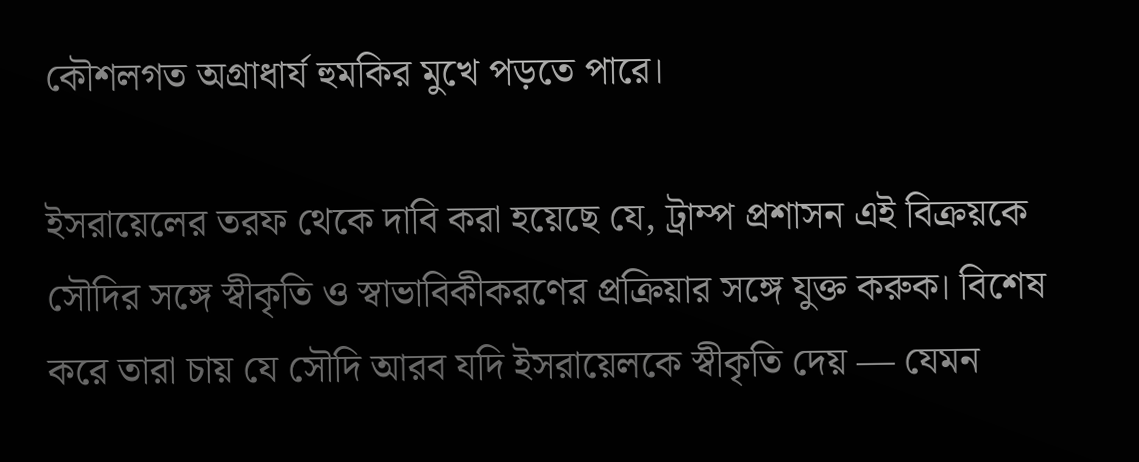কৌশলগত অগ্রাধার্য হুমকির মুখে পড়তে পারে।

ইসরায়েলের তরফ থেকে দাবি করা হয়েছে যে, ট্রাম্প প্রশাসন এই বিক্রয়কে সৌদির সঙ্গে স্বীকৃতি ও স্বাভাবিকীকরণের প্রক্রিয়ার সঙ্গে যুক্ত করুক। বিশেষ করে তারা চায় যে সৌদি আরব যদি ইসরায়েলকে স্বীকৃতি দেয় — যেমন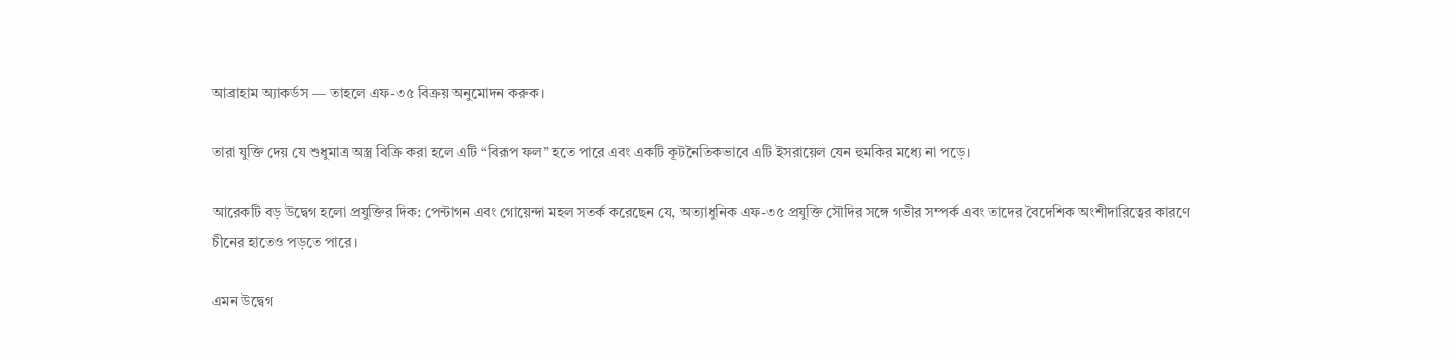আব্রাহাম অ্যাকর্ডস — তাহলে এফ-৩৫ বিক্রয় অনুমোদন করুক।

তারা যুক্তি দেয় যে শুধুমাত্র অস্ত্র বিক্রি করা হলে এটি “বিরূপ ফল” হতে পারে এবং একটি কূটনৈতিকভাবে এটি ইসরায়েল যেন হুমকির মধ্যে না পড়ে।

আরেকটি বড় উদ্বেগ হলো প্রযুক্তির দিক: পেন্টাগন এবং গোয়েন্দা মহল সতর্ক করেছেন যে, অত্যাধুনিক এফ-৩৫ প্রযুক্তি সৌদির সঙ্গে গভীর সম্পর্ক এবং তাদের বৈদেশিক অংশীদারিত্বের কারণে চীনের হাতেও পড়তে পারে।

এমন উদ্বেগ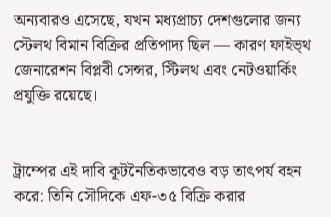অন্যবারও এসেছে, যখন মধ্যপ্রাচ্য দেশগুলোর জন্য স্টেলথ বিমান বিক্রির প্রতিপাদ্য ছিল — কারণ ফাইভ্থ জেনারেশন বিপ্লবী সেন্সর, স্টিলথ এবং নেটওয়ার্কিং প্রযুক্তি রয়েছে।


ট্রাম্পের এই দাবি কূটনৈতিকভাবেও বড় তাৎপর্য বহন করে: তিনি সৌদিকে এফ-৩৫ বিক্রি করার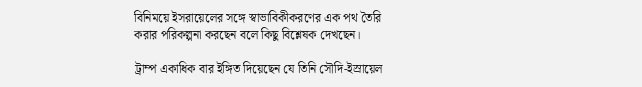বিনিময়ে ইসরায়েলের সঙ্গে স্বাভাবিকীকরণের এক পথ তৈরি করার পরিকল্পনা করছেন বলে কিছু বিশ্লেষক দেখছেন।

ট্রাম্প একাধিক বার ইঙ্গিত দিয়েছেন যে তিনি সৌদি-ইস্রায়েল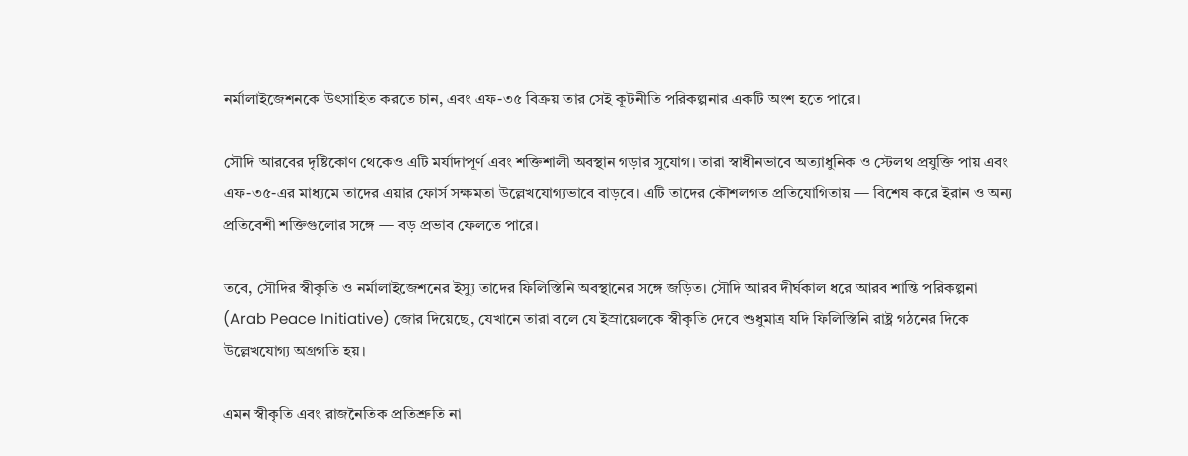নর্মালাইজেশনকে উৎসাহিত করতে চান, এবং এফ-৩৫ বিক্রয় তার সেই কূটনীতি পরিকল্পনার একটি অংশ হতে পারে।

সৌদি আরবের দৃষ্টিকোণ থেকেও এটি মর্যাদাপূর্ণ এবং শক্তিশালী অবস্থান গড়ার সুযোগ। তারা স্বাধীনভাবে অত্যাধুনিক ও স্টেলথ প্রযুক্তি পায় এবং এফ-৩৫-এর মাধ্যমে তাদের এয়ার ফোর্স সক্ষমতা উল্লেখযোগ্যভাবে বাড়বে। এটি তাদের কৌশলগত প্রতিযোগিতায় — বিশেষ করে ইরান ও অন্য প্রতিবেশী শক্তিগুলোর সঙ্গে — বড় প্রভাব ফেলতে পারে।

তবে, সৌদির স্বীকৃতি ও নর্মালাইজেশনের ইস্যু তাদের ফিলিস্তিনি অবস্থানের সঙ্গে জড়িত। সৌদি আরব দীর্ঘকাল ধরে আরব শান্তি পরিকল্পনা (Arab Peace Initiative) জোর দিয়েছে, যেখানে তারা বলে যে ইস্রায়েলকে স্বীকৃতি দেবে শুধুমাত্র যদি ফিলিস্তিনি রাষ্ট্র গঠনের দিকে উল্লেখযোগ্য অগ্রগতি হয়।

এমন স্বীকৃতি এবং রাজনৈতিক প্রতিশ্রুতি না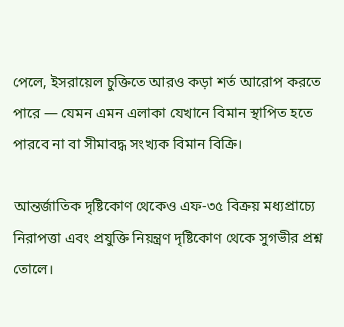পেলে, ইসরায়েল চুক্তিতে আরও কড়া শর্ত আরোপ করতে পারে — যেমন এমন এলাকা যেখানে বিমান স্থাপিত হতে পারবে না বা সীমাবদ্ধ সংখ্যক বিমান বিক্রি।

আন্তর্জাতিক দৃষ্টিকোণ থেকেও এফ-৩৫ বিক্রয় মধ্যপ্রাচ্যে নিরাপত্তা এবং প্রযুক্তি নিয়ন্ত্রণ দৃষ্টিকোণ থেকে সুগভীর প্রশ্ন তোলে।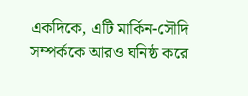একদিকে, এটি মার্কিন-সৌদি সম্পর্ককে আরও ঘনিষ্ঠ করে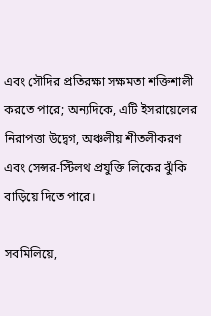এবং সৌদির প্রতিরক্ষা সক্ষমতা শক্তিশালী করতে পারে; অন্যদিকে, এটি ইসরায়েলের নিরাপত্তা উদ্বেগ, অঞ্চলীয় শীতলীকরণ এবং সেন্সর-স্টিলথ প্রযুক্তি লিকের ঝুঁকি বাড়িয়ে দিতে পারে।

সবমিলিয়ে,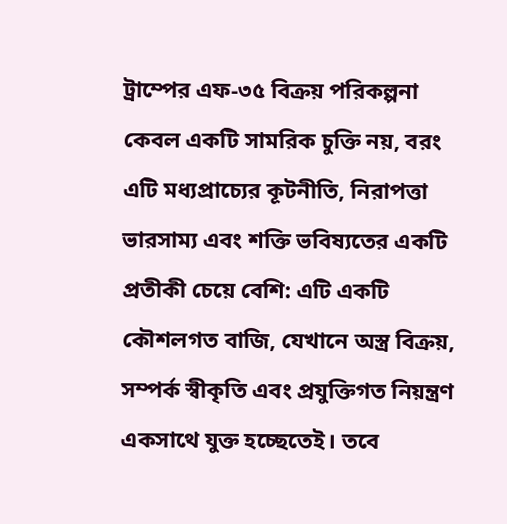ট্রাম্পের এফ-৩৫ বিক্রয় পরিকল্পনা কেবল একটি সামরিক চুক্তি নয়, বরং এটি মধ্যপ্রাচ্যের কূটনীতি, নিরাপত্তা ভারসাম্য এবং শক্তি ভবিষ্যতের একটি প্রতীকী চেয়ে বেশি: এটি একটি কৌশলগত বাজি, যেখানে অস্ত্র বিক্রয়, সম্পর্ক স্বীকৃতি এবং প্রযুক্তিগত নিয়ন্ত্রণ একসাথে যুক্ত হচ্ছেতেই। তবে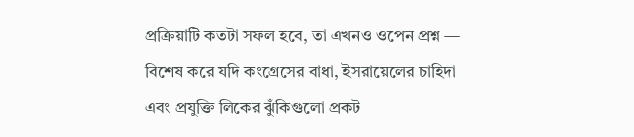প্রক্রিয়াটি কতটা সফল হবে, তা এখনও ওপেন প্রশ্ন — বিশেষ করে যদি কংগ্রেসের বাধা, ইসরায়েলের চাহিদা এবং প্রযুক্তি লিকের ঝুঁকিগুলো প্রকট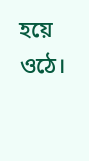হয়ে ওঠে।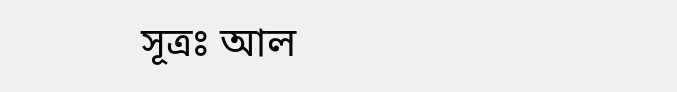সূত্রঃ আল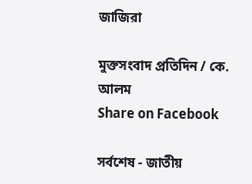জাজিরা

মুক্তসংবাদ প্রতিদিন / কে. আলম
Share on Facebook

সর্বশেষ - জাতীয়